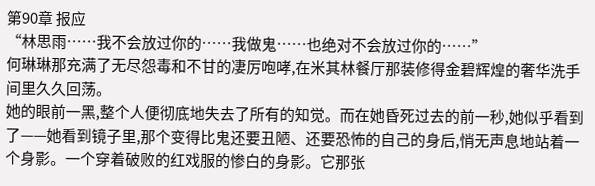第90章 报应
“林思雨……我不会放过你的……我做鬼……也绝对不会放过你的……”
何琳琳那充满了无尽怨毒和不甘的凄厉咆哮,在米其林餐厅那装修得金碧辉煌的奢华洗手间里久久回荡。
她的眼前一黑,整个人便彻底地失去了所有的知觉。而在她昏死过去的前一秒,她似乎看到了——她看到镜子里,那个变得比鬼还要丑陋、还要恐怖的自己的身后,悄无声息地站着一个身影。一个穿着破败的红戏服的惨白的身影。它那张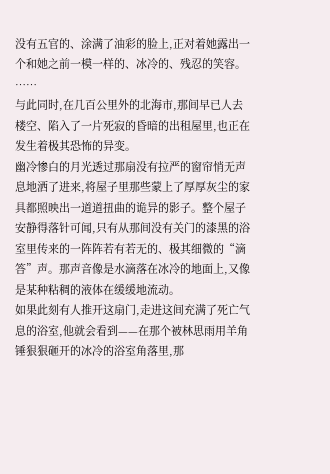没有五官的、涂满了油彩的脸上,正对着她露出一个和她之前一模一样的、冰冷的、残忍的笑容。
……
与此同时,在几百公里外的北海市,那间早已人去楼空、陷入了一片死寂的昏暗的出租屋里,也正在发生着极其恐怖的异变。
幽冷惨白的月光透过那扇没有拉严的窗帘悄无声息地洒了进来,将屋子里那些蒙上了厚厚灰尘的家具都照映出一道道扭曲的诡异的影子。整个屋子安静得落针可闻,只有从那间没有关门的漆黑的浴室里传来的一阵阵若有若无的、极其细微的“滴答”声。那声音像是水滴落在冰冷的地面上,又像是某种粘稠的液体在缓缓地流动。
如果此刻有人推开这扇门,走进这间充满了死亡气息的浴室,他就会看到——在那个被林思雨用羊角锤狠狠砸开的冰冷的浴室角落里,那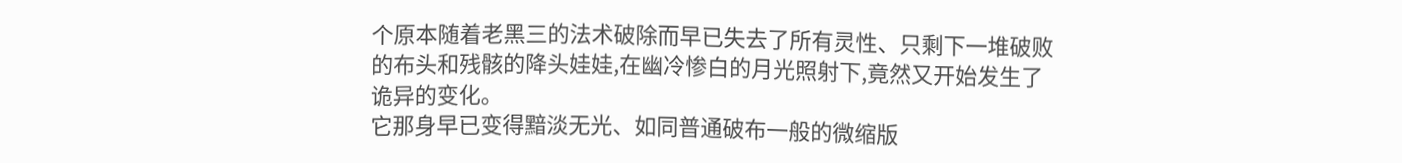个原本随着老黑三的法术破除而早已失去了所有灵性、只剩下一堆破败的布头和残骸的降头娃娃,在幽冷惨白的月光照射下,竟然又开始发生了诡异的变化。
它那身早已变得黯淡无光、如同普通破布一般的微缩版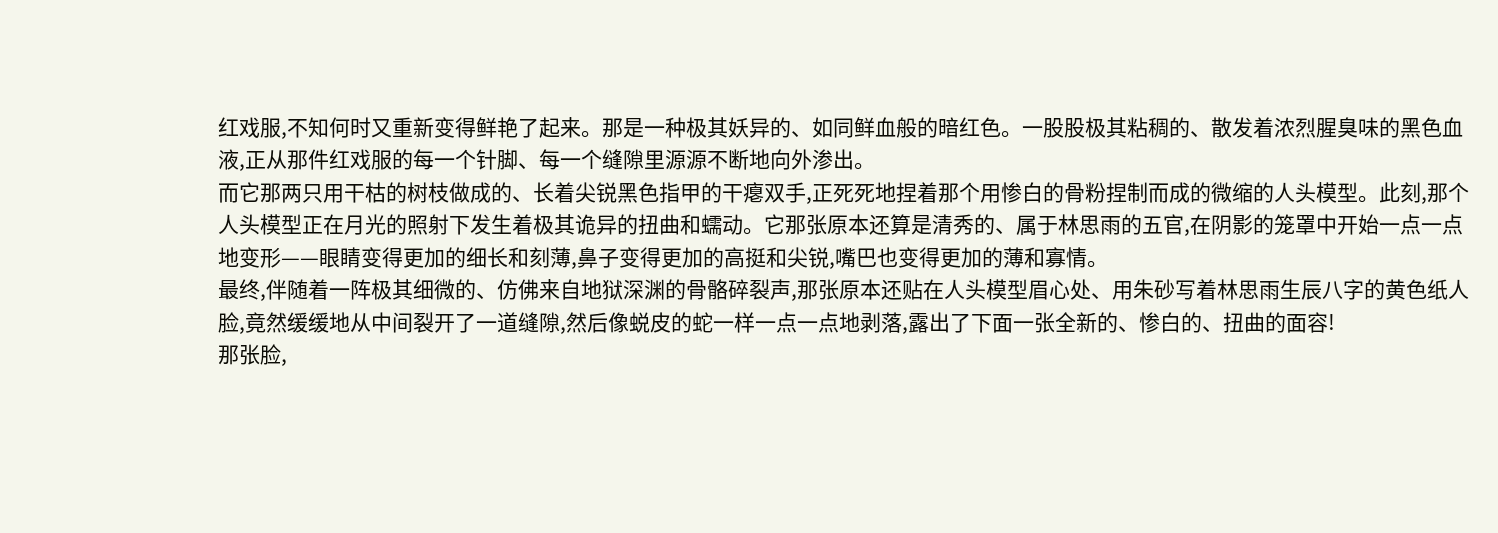红戏服,不知何时又重新变得鲜艳了起来。那是一种极其妖异的、如同鲜血般的暗红色。一股股极其粘稠的、散发着浓烈腥臭味的黑色血液,正从那件红戏服的每一个针脚、每一个缝隙里源源不断地向外渗出。
而它那两只用干枯的树枝做成的、长着尖锐黑色指甲的干瘪双手,正死死地捏着那个用惨白的骨粉捏制而成的微缩的人头模型。此刻,那个人头模型正在月光的照射下发生着极其诡异的扭曲和蠕动。它那张原本还算是清秀的、属于林思雨的五官,在阴影的笼罩中开始一点一点地变形——眼睛变得更加的细长和刻薄,鼻子变得更加的高挺和尖锐,嘴巴也变得更加的薄和寡情。
最终,伴随着一阵极其细微的、仿佛来自地狱深渊的骨骼碎裂声,那张原本还贴在人头模型眉心处、用朱砂写着林思雨生辰八字的黄色纸人脸,竟然缓缓地从中间裂开了一道缝隙,然后像蜕皮的蛇一样一点一点地剥落,露出了下面一张全新的、惨白的、扭曲的面容!
那张脸,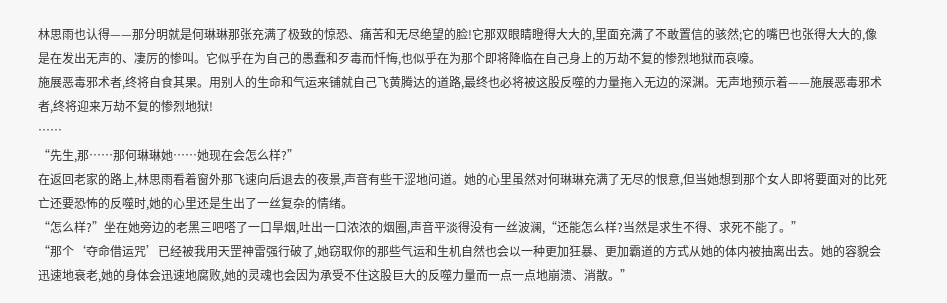林思雨也认得——那分明就是何琳琳那张充满了极致的惊恐、痛苦和无尽绝望的脸!它那双眼睛瞪得大大的,里面充满了不敢置信的骇然;它的嘴巴也张得大大的,像是在发出无声的、凄厉的惨叫。它似乎在为自己的愚蠢和歹毒而忏悔,也似乎在为那个即将降临在自己身上的万劫不复的惨烈地狱而哀嚎。
施展恶毒邪术者,终将自食其果。用别人的生命和气运来铺就自己飞黄腾达的道路,最终也必将被这股反噬的力量拖入无边的深渊。无声地预示着——施展恶毒邪术者,终将迎来万劫不复的惨烈地狱!
……
“先生,那……那何琳琳她……她现在会怎么样?”
在返回老家的路上,林思雨看着窗外那飞速向后退去的夜景,声音有些干涩地问道。她的心里虽然对何琳琳充满了无尽的恨意,但当她想到那个女人即将要面对的比死亡还要恐怖的反噬时,她的心里还是生出了一丝复杂的情绪。
“怎么样?”坐在她旁边的老黑三吧嗒了一口旱烟,吐出一口浓浓的烟圈,声音平淡得没有一丝波澜,“还能怎么样?当然是求生不得、求死不能了。”
“那个‘夺命借运咒’已经被我用天罡神雷强行破了,她窃取你的那些气运和生机自然也会以一种更加狂暴、更加霸道的方式从她的体内被抽离出去。她的容貌会迅速地衰老,她的身体会迅速地腐败,她的灵魂也会因为承受不住这股巨大的反噬力量而一点一点地崩溃、消散。”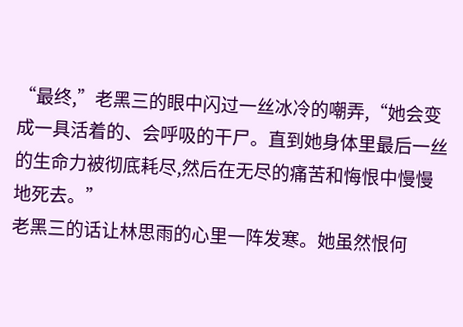“最终,”老黑三的眼中闪过一丝冰冷的嘲弄,“她会变成一具活着的、会呼吸的干尸。直到她身体里最后一丝的生命力被彻底耗尽,然后在无尽的痛苦和悔恨中慢慢地死去。”
老黑三的话让林思雨的心里一阵发寒。她虽然恨何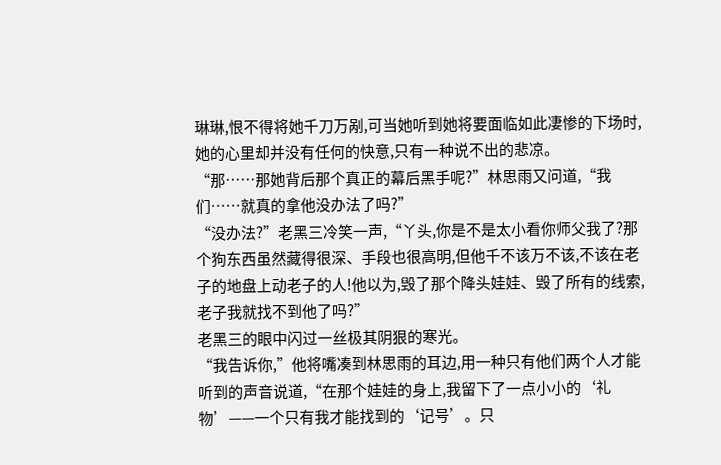琳琳,恨不得将她千刀万剐,可当她听到她将要面临如此凄惨的下场时,她的心里却并没有任何的快意,只有一种说不出的悲凉。
“那……那她背后那个真正的幕后黑手呢?”林思雨又问道,“我们……就真的拿他没办法了吗?”
“没办法?”老黑三冷笑一声,“丫头,你是不是太小看你师父我了?那个狗东西虽然藏得很深、手段也很高明,但他千不该万不该,不该在老子的地盘上动老子的人!他以为,毁了那个降头娃娃、毁了所有的线索,老子我就找不到他了吗?”
老黑三的眼中闪过一丝极其阴狠的寒光。
“我告诉你,”他将嘴凑到林思雨的耳边,用一种只有他们两个人才能听到的声音说道,“在那个娃娃的身上,我留下了一点小小的‘礼物’——一个只有我才能找到的‘记号’。只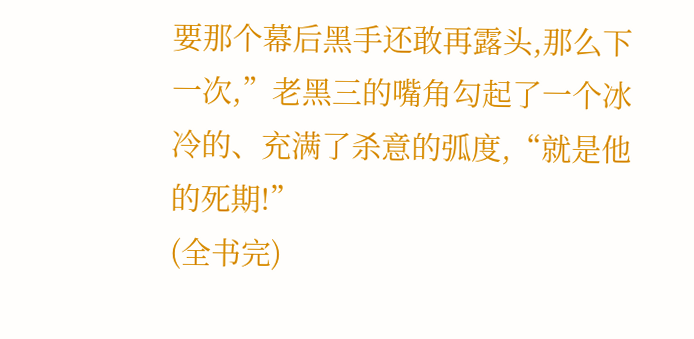要那个幕后黑手还敢再露头,那么下一次,”老黑三的嘴角勾起了一个冰冷的、充满了杀意的弧度,“就是他的死期!”
(全书完)